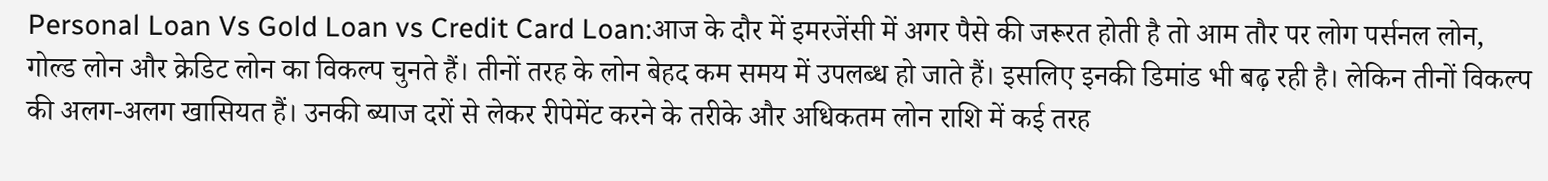Personal Loan Vs Gold Loan vs Credit Card Loan:आज के दौर में इमरजेंसी में अगर पैसे की जरूरत होती है तो आम तौर पर लोग पर्सनल लोन, गोल्ड लोन और क्रेडिट लोन का विकल्प चुनते हैं। तीनों तरह के लोन बेहद कम समय में उपलब्ध हो जाते हैं। इसलिए इनकी डिमांड भी बढ़ रही है। लेकिन तीनों विकल्प की अलग-अलग खासियत हैं। उनकी ब्याज दरों से लेकर रीपेमेंट करने के तरीके और अधिकतम लोन राशि में कई तरह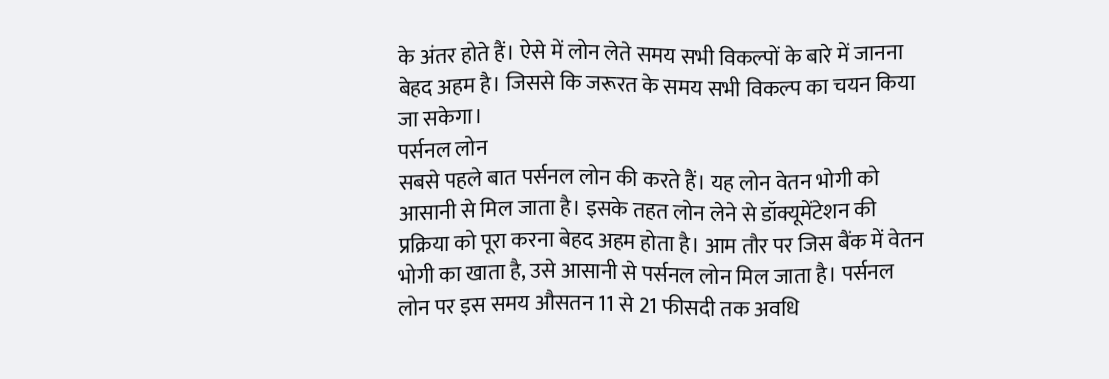के अंतर होते हैं। ऐसे में लोन लेते समय सभी विकल्पों के बारे में जानना बेहद अहम है। जिससे कि जरूरत के समय सभी विकल्प का चयन किया जा सकेगा।
पर्सनल लोन
सबसे पहले बात पर्सनल लोन की करते हैं। यह लोन वेतन भोगी को आसानी से मिल जाता है। इसके तहत लोन लेने से डॉक्यूमेंटेशन की प्रक्रिया को पूरा करना बेहद अहम होता है। आम तौर पर जिस बैंक में वेतन भोगी का खाता है, उसे आसानी से पर्सनल लोन मिल जाता है। पर्सनल लोन पर इस समय औसतन 11 से 21 फीसदी तक अवधि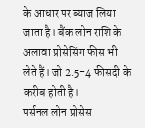के आधार पर ब्याज लिया जाता है। बैंक लोन राशि के अलावा प्रोसेसिंग फीस भी लेते हैं। जो 2.5-4 फीसदी के करीब होती है।
पर्सनल लोन प्रोसेस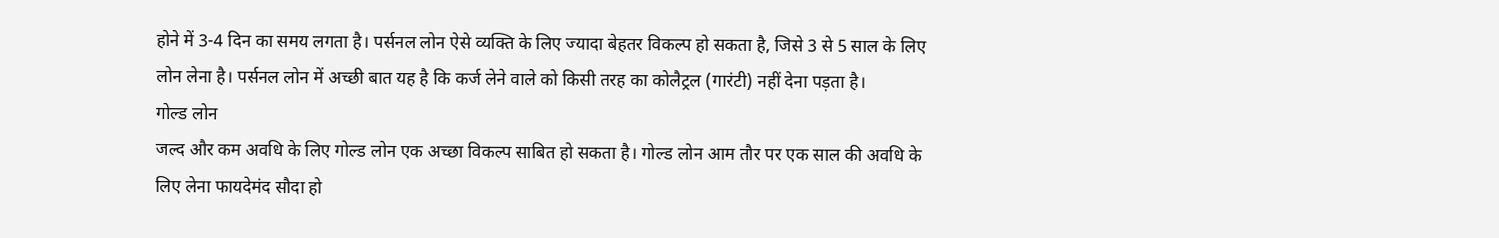होने में 3-4 दिन का समय लगता है। पर्सनल लोन ऐसे व्यक्ति के लिए ज्यादा बेहतर विकल्प हो सकता है, जिसे 3 से 5 साल के लिए लोन लेना है। पर्सनल लोन में अच्छी बात यह है कि कर्ज लेने वाले को किसी तरह का कोलैट्रल (गारंटी) नहीं देना पड़ता है।
गोल्ड लोन
जल्द और कम अवधि के लिए गोल्ड लोन एक अच्छा विकल्प साबित हो सकता है। गोल्ड लोन आम तौर पर एक साल की अवधि के लिए लेना फायदेमंद सौदा हो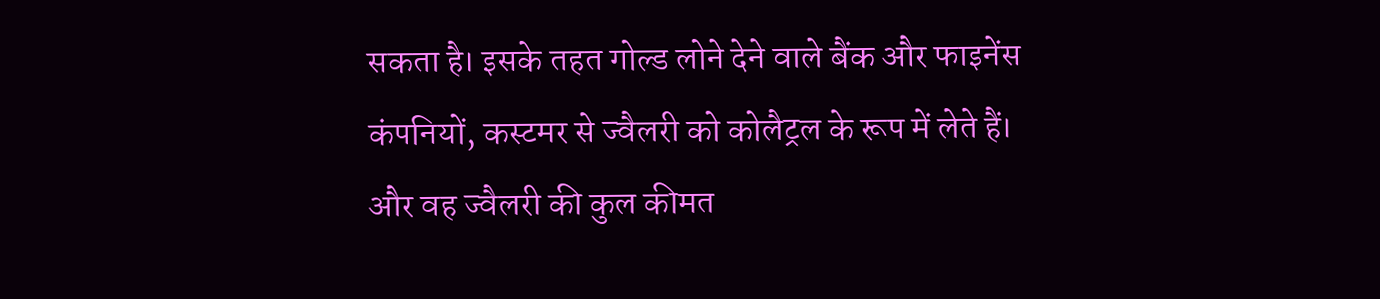सकता है। इसके तहत गोल्ड लोने देने वाले बैंक और फाइनेंस कंपनियों, कस्टमर से ज्वैलरी को कोलैट्रल के रूप में लेते हैं। और वह ज्वैलरी की कुल कीमत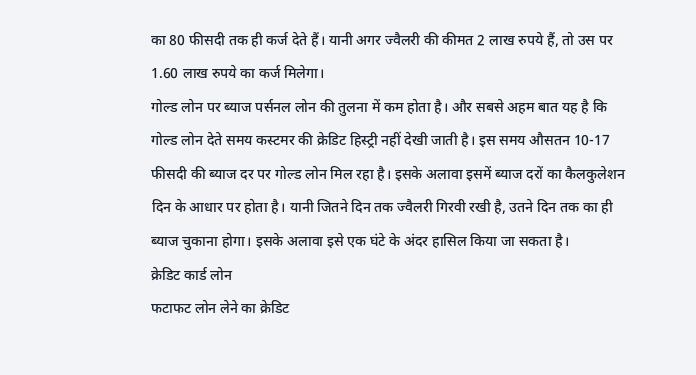का 80 फीसदी तक ही कर्ज देते हैं। यानी अगर ज्वैलरी की कीमत 2 लाख रुपये हैं, तो उस पर 1.60 लाख रुपये का कर्ज मिलेगा।
गोल्ड लोन पर ब्याज पर्सनल लोन की तुलना में कम होता है। और सबसे अहम बात यह है कि गोल्ड लोन देते समय कस्टमर की क्रेडिट हिस्ट्री नहीं देखी जाती है। इस समय औसतन 10-17 फीसदी की ब्याज दर पर गोल्ड लोन मिल रहा है। इसके अलावा इसमें ब्याज दरों का कैलकुलेशन दिन के आधार पर होता है। यानी जितने दिन तक ज्वैलरी गिरवी रखी है, उतने दिन तक का ही ब्याज चुकाना होगा। इसके अलावा इसे एक घंटे के अंदर हासिल किया जा सकता है।
क्रेडिट कार्ड लोन
फटाफट लोन लेने का क्रेडिट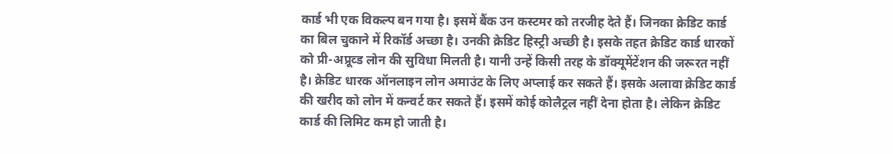कार्ड भी एक विकल्प बन गया है। इसमें बैंक उन कस्टमर को तरजीह देते हैं। जिनका क्रेडिट कार्ड का बिल चुकाने में रिकॉर्ड अच्छा है। उनकी क्रेडिट हिस्ट्री अच्छी है। इसके तहत क्रेडिट कार्ड धारकों को प्री-अप्रूव्ड लोन की सुविधा मिलती है। यानी उन्हें किसी तरह के डॉक्यूमेंटेंशन की जरूरत नहीं है। क्रेडिट धारक ऑनलाइन लोन अमाउंट के लिए अप्लाई कर सकते हैं। इसके अलावा क्रेडिट कार्ड की खरीद को लोन में कन्वर्ट कर सकते हैं। इसमें कोई कोलैट्रल नहीं देना होता है। लेकिन क्रेडिट कार्ड की लिमिट कम हो जाती है।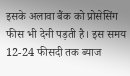इसके अलावा बैंक को प्रोसेसिंग फीस भी देनी पड़ती है। इस समय 12-24 फीसदी तक ब्याज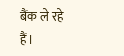बैंक ले रहे हैं।